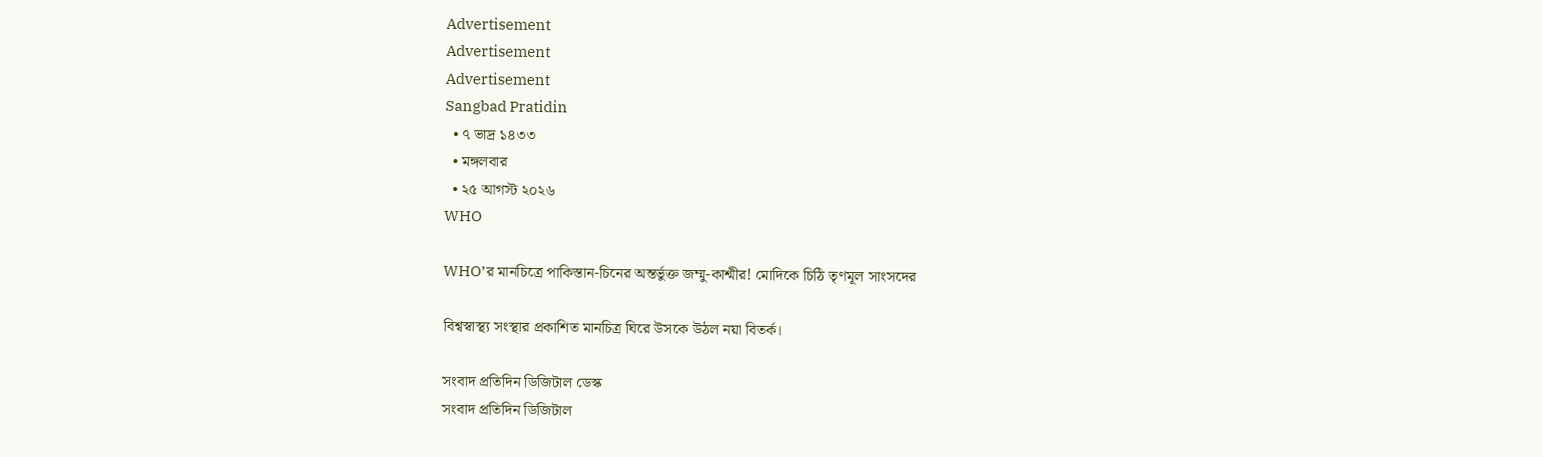Advertisement
Advertisement
Advertisement
Sangbad Pratidin
  • ৭ ভাদ্র ১৪৩৩
  • মঙ্গলবার
  • ২৫ আগস্ট ২০২৬
WHO

WHO’র মানচিত্রে পাকিস্তান-চিনের অন্তর্ভুক্ত জম্মু-কাশ্মীর! মোদিকে চিঠি তৃণমূল সাংসদের

বিশ্বস্বাস্থ্য সংস্থার প্রকাশিত মানচিত্র ঘিরে উসকে উঠল নয়া বিতর্ক।

সংবাদ প্রতিদিন ডিজিটাল ডেস্ক
সংবাদ প্রতিদিন ডিজিটাল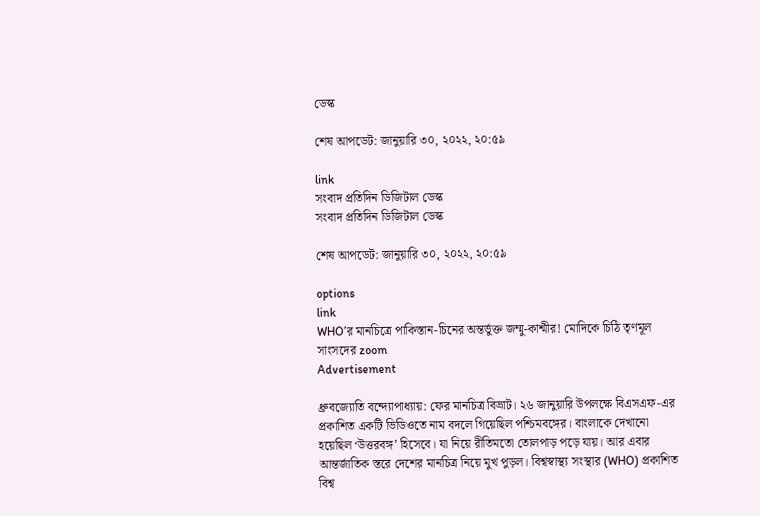ডেস্ক

শেষ আপডেট: জানুয়ারি ৩০, ২০২২, ২০:৫৯

link
সংবাদ প্রতিদিন ডিজিটাল ডেস্ক
সংবাদ প্রতিদিন ডিজিটাল ডেস্ক

শেষ আপডেট: জানুয়ারি ৩০, ২০২২, ২০:৫৯

options
link
WHO’র মানচিত্রে পাকিস্তান-চিনের অন্তর্ভুক্ত জম্মু-কাশ্মীর! মোদিকে চিঠি তৃণমূল সাংসদের zoom
Advertisement

ধ্রুবজ্যোতি বন্দ্যোপাধ্যায়: ফের মানচিত্র বিভ্রাট। ২৬ জানুয়ারি উপলক্ষে বিএসএফ-এর প্রকাশিত একটি ভিডিওতে নাম বদলে গিয়েছিল পশ্চিমবঙ্গের। বাংলাকে দেখানো হয়েছিল ‘উত্তরবঙ্গ’ হিসেবে। যা নিয়ে রীতিমতো তোলপাড় পড়ে যায়। আর এবার আন্তর্জাতিক স্তরে দেশের মানচিত্র নিয়ে মুখ পুড়ল। বিশ্বস্বাস্থ্য সংস্থার (WHO) প্রকাশিত বিশ্ব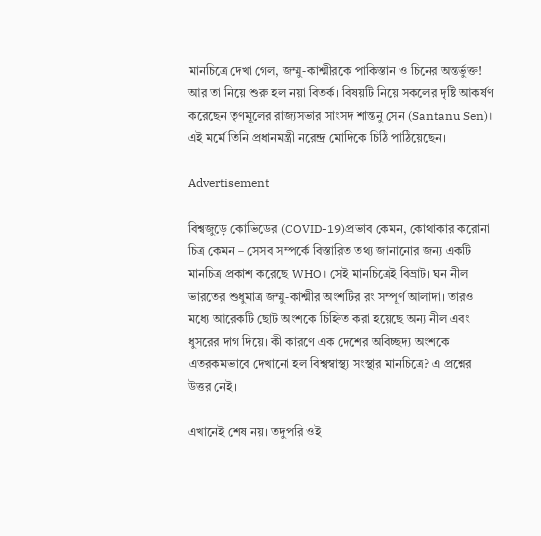মানচিত্রে দেখা গেল, জম্মু-কাশ্মীরকে পাকিস্তান ও চিনের অন্তর্ভুক্ত! আর তা নিয়ে শুরু হল নয়া বিতর্ক। বিষয়টি নিয়ে সকলের দৃষ্টি আকর্ষণ করেছেন তৃণমূলের রাজ্যসভার সাংসদ শান্তনু সেন (Santanu Sen)। এই মর্মে তিনি প্রধানমন্ত্রী নরেন্দ্র মোদিকে চিঠি পাঠিয়েছেন।

Advertisement

বিশ্বজুড়ে কোভিডের (COVID-19)প্রভাব কেমন, কোথাকার করোনা চিত্র কেমন – সেসব সম্পর্কে বিস্তারিত তথ্য জানানোর জন্য একটি মানচিত্র প্রকাশ করেছে WHO। সেই মানচিত্রেই বিভ্রাট। ঘন নীল ভারতের শুধুমাত্র জম্মু-কাশ্মীর অংশটির রং সম্পূর্ণ আলাদা। তারও মধ্যে আরেকটি ছোট অংশকে চিহ্নিত করা হয়েছে অন্য নীল এবং ধুসরের দাগ দিয়ে। কী কারণে এক দেশের অবিচ্ছদ্য অংশকে এতরকমভাবে দেখানো হল বিশ্বস্বাস্থ্য সংস্থার মানচিত্রে? এ প্রশ্নের উত্তর নেই।

এখানেই শেষ নয়। তদুপরি ওই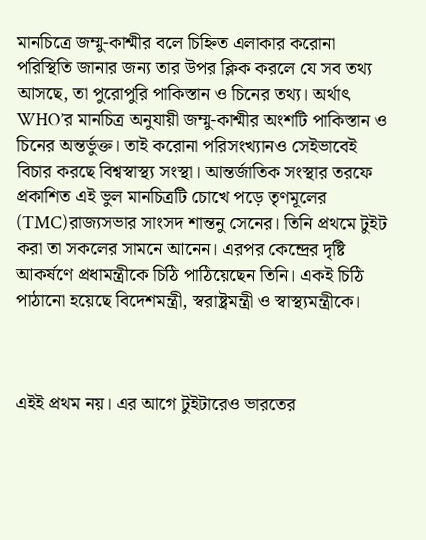মানচিত্রে জম্মু-কাশ্মীর বলে চিহ্নিত এলাকার করোনা পরিস্থিতি জানার জন্য তার উপর ক্লিক করলে যে সব তথ্য আসছে, তা পুরোপুরি পাকিস্তান ও চিনের তথ্য। অর্থাৎ WHO’র মানচিত্র অনুযায়ী জম্মু-কাশ্মীর অংশটি পাকিস্তান ও চিনের অন্তর্ভুক্ত। তাই করোনা পরিসংখ্যানও সেইভাবেই বিচার করছে বিশ্বস্বাস্থ্য সংস্থা। আন্তর্জাতিক সংস্থার তরফে প্রকাশিত এই ভুল মানচিত্রটি চোখে পড়ে তৃণমূলের (TMC)রাজ্যসভার সাংসদ শান্তনু সেনের। তিনি প্রথমে টুইট করা তা সকলের সামনে আনেন। এরপর কেন্দ্রের দৃষ্টি আকর্ষণে প্রধামন্ত্রীকে চিঠি পাঠিয়েছেন তিনি। একই চিঠি পাঠানো হয়েছে বিদেশমন্ত্রী, স্বরাষ্ট্রমন্ত্রী ও স্বাস্থ্যমন্ত্রীকে।



এইই প্রথম নয়। এর আগে টুইটারেও ভারতের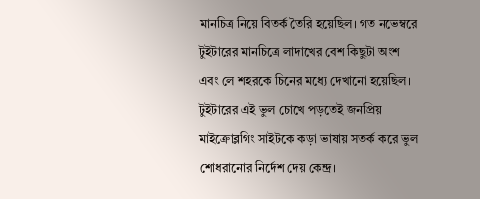মানচিত্র নিয়ে বিতর্ক তৈরি হয়েছিল। গত নভেম্বরে টুইটারের মানচিত্রে লাদাখের বেশ কিছুটা অংশ এবং লে শহরকে চিনের মধ্যে দেখানো হয়েছিল।  টুইটারের এই ভুল চোখে পড়তেই জনপ্রিয় মাইক্রোব্লগিং সাইটকে কড়া ভাষায় সতর্ক করে ভুল শোধরানোর নির্দেশ দেয় কেন্দ্র।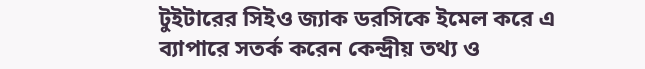টুইটারের সিইও জ্যাক ডরসিকে ইমেল করে এ ব্যাপারে সতর্ক করেন কেন্দ্রীয় তথ্য ও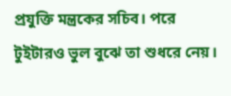প্রযুক্তি মন্ত্রকের সচিব। পরে টুইটারও ভুল বুঝে তা শুধরে নেয়।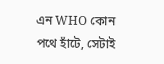এন WHO কোন পথে হাঁটে, সেটাই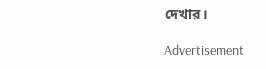দেখার।

Advertisement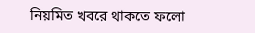নিয়মিত খবরে থাকতে ফলো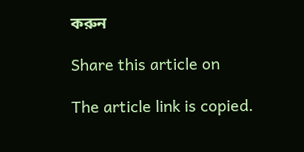করুন

Share this article on

The article link is copied.